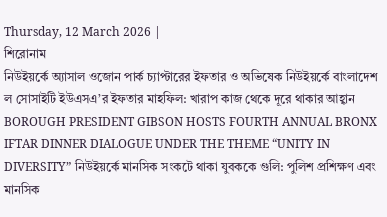Thursday, 12 March 2026 |
শিরোনাম
নিউইয়র্কে অ্যাসাল ওজোন পার্ক চ্যাপ্টারের ইফতার ও অভিষেক নিউইয়র্কে বাংলাদেশ ল সোসাইটি ইউএসএ’র ইফতার মাহফিল: খারাপ কাজ থেকে দূরে থাকার আহ্বান BOROUGH PRESIDENT GIBSON HOSTS FOURTH ANNUAL BRONX IFTAR DINNER DIALOGUE UNDER THE THEME “UNITY IN DIVERSITY” নিউইয়র্কে মানসিক সংকটে থাকা যুবককে গুলি: পুলিশ প্রশিক্ষণ এবং মানসিক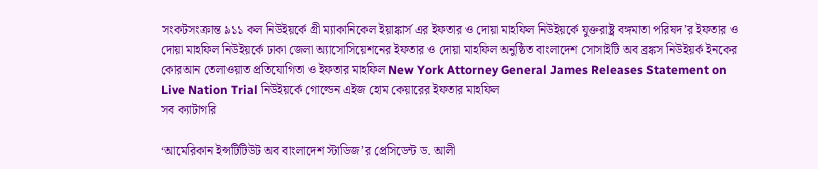সংকটসংক্রান্ত ৯১১ কল নিউইয়র্কে গ্রী ম্যাকানিকেল ইয়াঙ্কার্স এর ইফতার ও দোয়া মাহফিল নিউইয়র্কে যুক্তরাষ্ট্র বঙ্গমাতা পরিষদ’র ইফতার ও দোয়া মাহফিল নিউইয়র্কে ঢাকা জেলা অ্যাসোসিয়েশনের ইফতার ও দোয়া মাহফিল অনুষ্ঠিত বাংলাদেশ সোসাইটি অব ব্রঙ্কস নিউইয়র্ক ইনকের কোরআন তেলাওয়াত প্রতিযোগিতা ও ইফতার মাহফিল New York Attorney General James Releases Statement on Live Nation Trial নিউইয়র্কে গোল্ডেন এইজ হোম কেয়ারের ইফতার মাহফিল
সব ক্যাটাগরি

‘আমেরিকান ইন্সটিটিউট অব বাংলাদেশ স্টাডিজ’র প্রেসিডেন্ট ড. আলী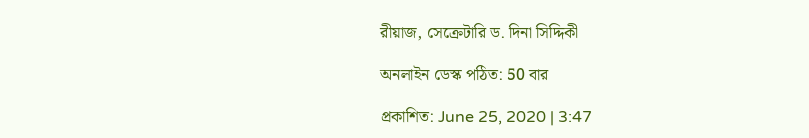রীয়াজ, সেক্রেটারি ড. দিনা সিদ্দিকী

অনলাইন ডেস্ক পঠিত: 50 বার

প্রকাশিত: June 25, 2020 | 3:47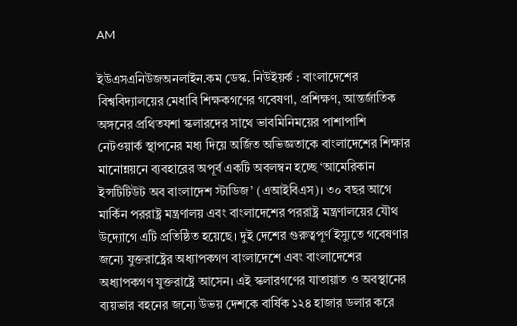AM

ইউএসএনিউজঅনলাইন.কম ডেস্ক. নিউইয়র্ক : বাংলাদেশের বিশ্ববিদ্যালয়ের মেধাবি শিক্ষকগণের গবেষণা, প্রশিক্ষণ, আন্তর্জাতিক অঙ্গনের প্রথিতযশা স্কলারদের সাথে ভাবমিনিময়ের পাশাপাশি নেটওয়ার্ক স্থাপনের মধ্য দিয়ে অর্জিত অভিজ্ঞতাকে বাংলাদেশের শিক্ষার মানোন্নয়নে ব্যবহারের অপূর্ব একটি অবলম্বন হচ্ছে ‘আমেরিকান ইন্সটিটিউট অব বাংলাদেশ স্টাডিজ’ (এআইবিএস)। ৩০ বছর আগে মার্কিন পররাষ্ট্র মন্ত্রণালয় এবং বাংলাদেশের পররাষ্ট্র মন্ত্রণালয়ের যৌথ উদ্যোগে এটি প্রতিষ্ঠিত হয়েছে। দুই দেশের গুরুত্বপূর্ণ ইস্যুতে গবেষণার জন্যে যুক্তরাষ্ট্রের অধ্যাপকগণ বাংলাদেশে এবং বাংলাদেশের অধ্যাপকগণ যুক্তরাষ্ট্রে আসেন। এই স্কলারগণের যাতায়াত ও অবস্থানের ব্যয়ভার বহনের জন্যে উভয় দেশকে বার্ষিক ১২৪ হাজার ডলার করে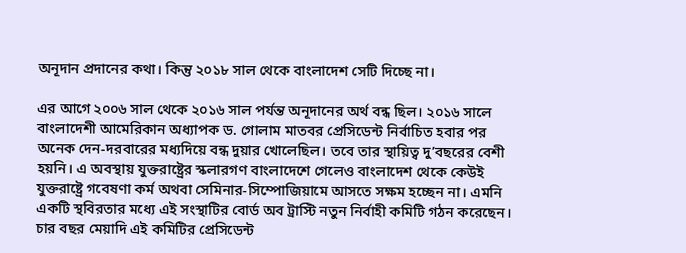অনূদান প্রদানের কথা। কিন্তু ২০১৮ সাল থেকে বাংলাদেশ সেটি দিচ্ছে না।

এর আগে ২০০৬ সাল থেকে ২০১৬ সাল পর্যন্ত অনূদানের অর্থ বন্ধ ছিল। ২০১৬ সালে বাংলাদেশী আমেরিকান অধ্যাপক ড. গোলাম মাতবর প্রেসিডেন্ট নির্বাচিত হবার পর অনেক দেন-দরবারের মধ্যদিয়ে বন্ধ দুয়ার খোলেছিল। তবে তার স্থায়িত্ব দু’বছরের বেশী হয়নি। এ অবস্থায় যুক্তরাষ্ট্রের স্কলারগণ বাংলাদেশে গেলেও বাংলাদেশ থেকে কেউই যুক্তরাষ্ট্রে গবেষণা কর্ম অথবা সেমিনার-সিম্পোজিয়ামে আসতে সক্ষম হচ্ছেন না। এমনি একটি স্থবিরতার মধ্যে এই সংস্থাটির বোর্ড অব ট্রাস্টি নতুন নির্বাহী কমিটি গঠন করেছেন। চার বছর মেয়াদি এই কমিটির প্রেসিডেন্ট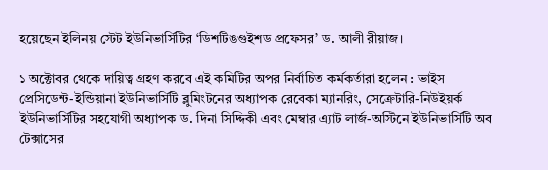হয়েছেন ইলিনয় স্টেট ইউনিভার্সিটির ‘ডিশটিঙগুইশড প্রফেসর’ ড. আলী রীয়াজ।

১ অক্টোবর থেকে দায়িত্ব গ্রহণ করবে এই কমিটির অপর নির্বাচিত কর্মকর্তারা হলেন : ভাইস প্রেসিডেন্ট-ইন্ডিয়ানা ইউনিভার্সিটি ব্লুমিংটনের অধ্যাপক রেবেকা ম্যানরিং, সেক্রেটারি-নিউইয়র্ক ইউনিভার্সিটির সহযোগী অধ্যাপক ড. দিনা সিদ্দিকী এবং মেম্বার এ্যাট লার্জ-অস্টিনে ইউনিভার্সিটি অব টেক্সাসের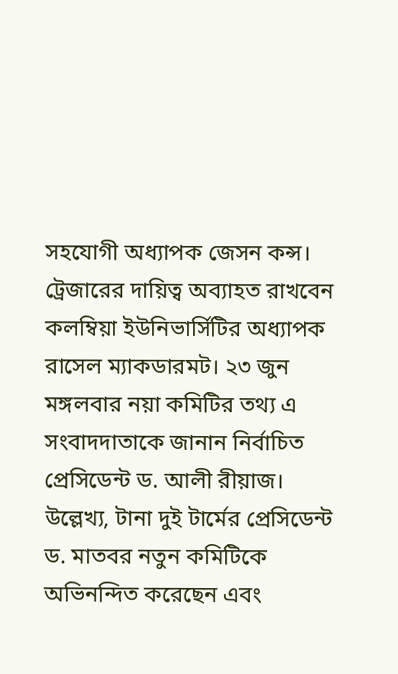সহযোগী অধ্যাপক জেসন কন্স। ট্রেজারের দায়িত্ব অব্যাহত রাখবেন কলম্বিয়া ইউনিভার্সিটির অধ্যাপক রাসেল ম্যাকডারমট। ২৩ জুন মঙ্গলবার নয়া কমিটির তথ্য এ সংবাদদাতাকে জানান নির্বাচিত প্রেসিডেন্ট ড. আলী রীয়াজ। উল্লেখ্য, টানা দুই টার্মের প্রেসিডেন্ট ড. মাতবর নতুন কমিটিকে অভিনন্দিত করেছেন এবং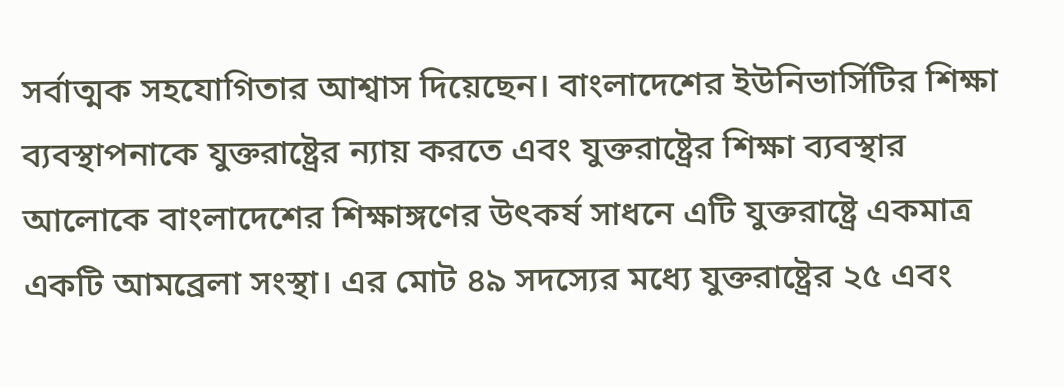সর্বাত্মক সহযোগিতার আশ্বাস দিয়েছেন। বাংলাদেশের ইউনিভার্সিটির শিক্ষা ব্যবস্থাপনাকে যুক্তরাষ্ট্রের ন্যায় করতে এবং যুক্তরাষ্ট্রের শিক্ষা ব্যবস্থার আলোকে বাংলাদেশের শিক্ষাঙ্গণের উৎকর্ষ সাধনে এটি যুক্তরাষ্ট্রে একমাত্র একটি আমব্রেলা সংস্থা। এর মোট ৪৯ সদস্যের মধ্যে যুক্তরাষ্ট্রের ২৫ এবং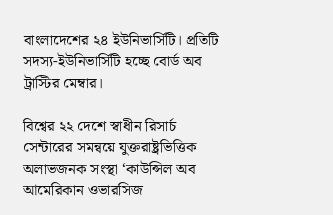বাংলাদেশের ২৪ ইউনিভার্সিটি। প্রতিটি সদস্য-ইউনিভার্সিটি হচ্ছে বোর্ড অব ট্রাস্টির মেম্বার।

বিশ্বের ২২ দেশে স্বাধীন রিসার্চ সেন্টারের সমন্বয়ে যুক্তরাষ্ট্রভিত্তিক অলাভজনক সংস্থা ‘কাউন্সিল অব আমেরিকান ওভারসিজ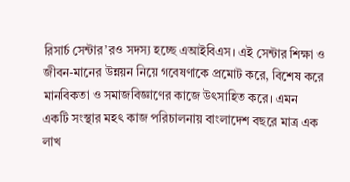রিসার্চ সেন্টার’রও সদস্য হচ্ছে এআইবিএস। এই সেন্টার শিক্ষা ও জীবন-মানের উন্নয়ন নিয়ে গবেষণাকে প্রমোট করে, বিশেষ করে মানবিকতা ও সমাজবিজ্ঞাণের কাজে উৎসাহিত করে। এমন একটি সংস্থার মহৎ কাজ পরিচালনায় বাংলাদেশ বছরে মাত্র এক লাখ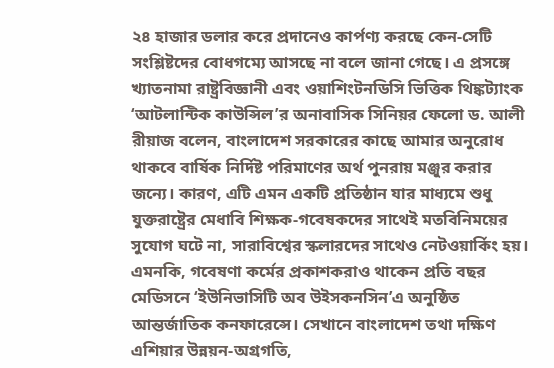২৪ হাজার ডলার করে প্রদানেও কার্পণ্য করছে কেন-সেটি সংশ্লিষ্টদের বোধগম্যে আসছে না বলে জানা গেছে। এ প্রসঙ্গে খ্যাতনামা রাষ্ট্রবিজ্ঞানী এবং ওয়াশিংটনডিসি ভিত্তিক থিঙ্কট্যাংক ‘আটলান্টিক কাউন্সিল’র অনাবাসিক সিনিয়র ফেলো ড. আলী রীয়াজ বলেন, বাংলাদেশ সরকারের কাছে আমার অনুরোধ থাকবে বার্ষিক নির্দিষ্ট পরিমাণের অর্থ পুনরায় মঞ্জুর করার জন্যে। কারণ, এটি এমন একটি প্রতিষ্ঠান যার মাধ্যমে শুধু যুক্তরাষ্ট্রের মেধাবি শিক্ষক-গবেষকদের সাথেই মতবিনিময়ের সুযোগ ঘটে না, সারাবিশ্বের স্কলারদের সাথেও নেটওয়ার্কিং হয়। এমনকি, গবেষণা কর্মের প্রকাশকরাও থাকেন প্রতি বছর মেডিসনে ‘ইউনিভাসিটি অব উইসকনসিন’এ অনুষ্ঠিত আন্তর্জাতিক কনফারেন্সে। সেখানে বাংলাদেশ তথা দক্ষিণ এশিয়ার উন্নয়ন-অগ্রগতি,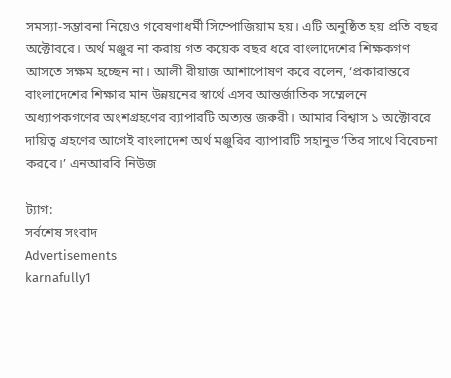সমস্যা-সম্ভাবনা নিয়েও গবেষণাধর্মী সিম্পোজিয়াম হয়। এটি অনুষ্ঠিত হয় প্রতি বছর অক্টোবরে। অর্থ মঞ্জুর না করায় গত কয়েক বছর ধরে বাংলাদেশের শিক্ষকগণ আসতে সক্ষম হচ্ছেন না। আলী রীয়াজ আশাপোষণ করে বলেন, ‘প্রকারান্তরে বাংলাদেশের শিক্ষার মান উন্নয়নের স্বার্থে এসব আন্তর্জাতিক সম্মেলনে অধ্যাপকগণের অংশগ্রহণের ব্যাপারটি অত্যন্ত জরুরী। আমার বিশ্বাস ১ অক্টোবরে দায়িত্ব গ্রহণের আগেই বাংলাদেশ অর্থ মঞ্জুরির ব্যাপারটি সহানুভ’তির সাথে বিবেচনা করবে।’ এনআরবি নিউজ

ট্যাগ:
সর্বশেষ সংবাদ
Advertisements
karnafully1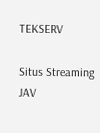TEKSERV

Situs Streaming JAV